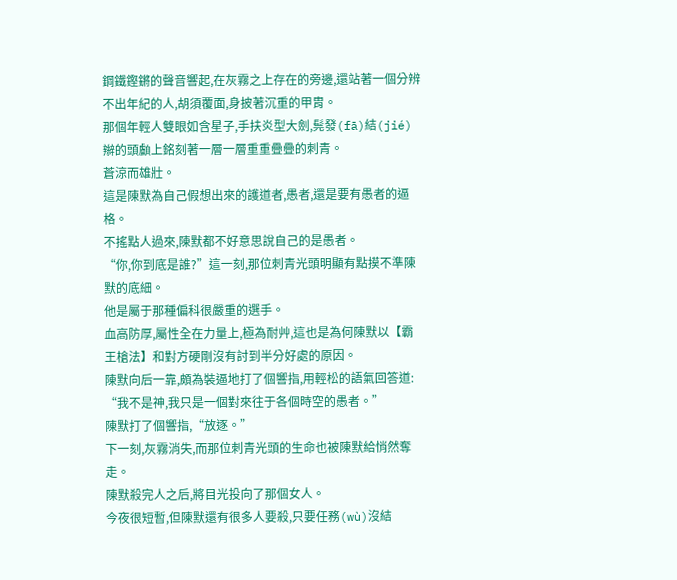鋼鐵鏗鏘的聲音響起,在灰霧之上存在的旁邊,還站著一個分辨不出年紀的人,胡須覆面,身披著沉重的甲胄。
那個年輕人雙眼如含星子,手扶炎型大劍,髨發(fā)結(jié)辮的頭顱上銘刻著一層一層重重疊疊的刺青。
蒼涼而雄壯。
這是陳默為自己假想出來的護道者,愚者,還是要有愚者的逼格。
不搖點人過來,陳默都不好意思說自己的是愚者。
“你,你到底是誰?”這一刻,那位刺青光頭明顯有點摸不準陳默的底細。
他是屬于那種偏科很嚴重的選手。
血高防厚,屬性全在力量上,極為耐艸,這也是為何陳默以【霸王槍法】和對方硬剛沒有討到半分好處的原因。
陳默向后一靠,頗為裝逼地打了個響指,用輕松的語氣回答道:
“我不是神,我只是一個對來往于各個時空的愚者。”
陳默打了個響指,“放逐。”
下一刻,灰霧消失,而那位刺青光頭的生命也被陳默給悄然奪走。
陳默殺完人之后,將目光投向了那個女人。
今夜很短暫,但陳默還有很多人要殺,只要任務(wù)沒結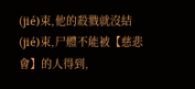(jié)束,他的殺戮就沒結(jié)束,尸體不能被【慈悲會】的人得到,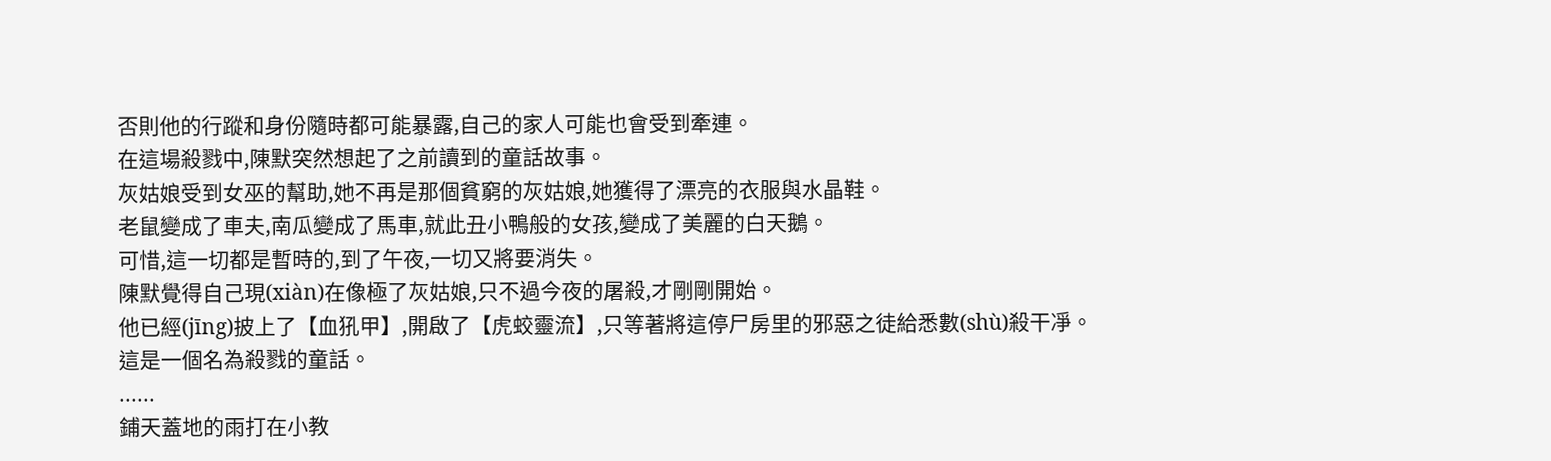否則他的行蹤和身份隨時都可能暴露,自己的家人可能也會受到牽連。
在這場殺戮中,陳默突然想起了之前讀到的童話故事。
灰姑娘受到女巫的幫助,她不再是那個貧窮的灰姑娘,她獲得了漂亮的衣服與水晶鞋。
老鼠變成了車夫,南瓜變成了馬車,就此丑小鴨般的女孩,變成了美麗的白天鵝。
可惜,這一切都是暫時的,到了午夜,一切又將要消失。
陳默覺得自己現(xiàn)在像極了灰姑娘,只不過今夜的屠殺,才剛剛開始。
他已經(jīng)披上了【血犼甲】,開啟了【虎蛟靈流】,只等著將這停尸房里的邪惡之徒給悉數(shù)殺干凈。
這是一個名為殺戮的童話。
......
鋪天蓋地的雨打在小教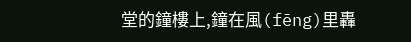堂的鐘樓上,鐘在風(fēng)里轟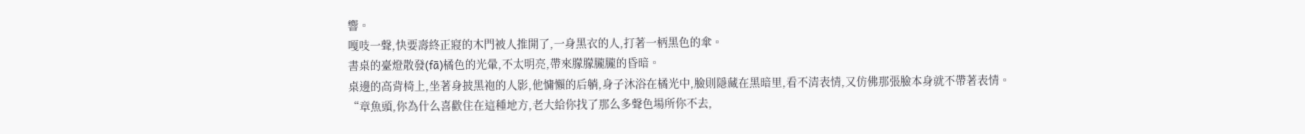響。
嘎吱一聲,快要壽終正寢的木門被人推開了,一身黑衣的人,打著一柄黑色的傘。
書桌的臺燈散發(fā)橘色的光暈,不太明亮,帶來朦朦朧朧的昏暗。
桌邊的高背椅上,坐著身披黑袍的人影,他慵懶的后躺,身子沐浴在橘光中,臉則隱藏在黑暗里,看不清表情,又仿佛那張臉本身就不帶著表情。
“章魚頭,你為什么喜歡住在這種地方,老大給你找了那么多聲色場所你不去,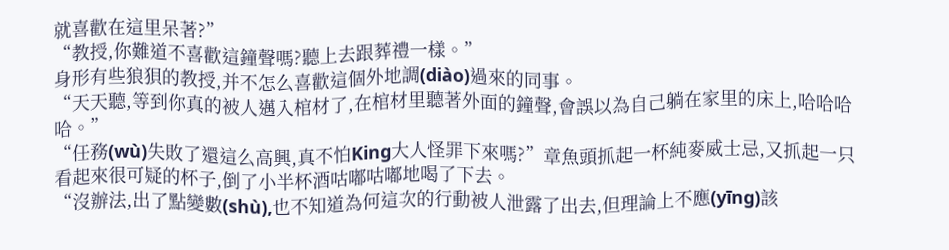就喜歡在這里呆著?”
“教授,你難道不喜歡這鐘聲嗎?聽上去跟葬禮一樣。”
身形有些狼狽的教授,并不怎么喜歡這個外地調(diào)過來的同事。
“天天聽,等到你真的被人邁入棺材了,在棺材里聽著外面的鐘聲,會誤以為自己躺在家里的床上,哈哈哈哈。”
“任務(wù)失敗了還這么高興,真不怕King大人怪罪下來嗎?”章魚頭抓起一杯純麥威士忌,又抓起一只看起來很可疑的杯子,倒了小半杯酒咕嘟咕嘟地喝了下去。
“沒辦法,出了點變數(shù),也不知道為何這次的行動被人泄露了出去,但理論上不應(yīng)該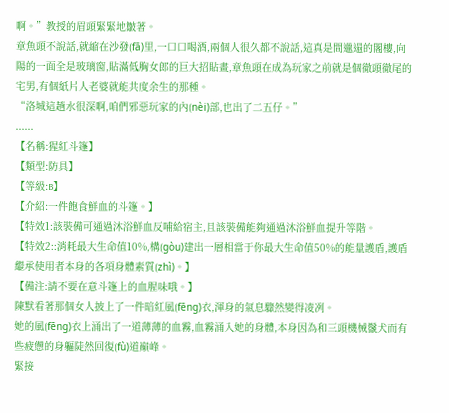啊。”教授的眉頭緊緊地皺著。
章魚頭不說話,就縮在沙發(fā)里,一口口喝酒,兩個人很久都不說話,這真是間邋遢的閣樓,向陽的一面全是玻璃窗,貼滿低胸女郎的巨大招貼畫,章魚頭在成為玩家之前就是個徹頭徹尾的宅男,有個紙片人老婆就能共度余生的那種。
“洛城這趟水很深啊,咱們邪惡玩家的內(nèi)部,也出了二五仔。”
......
【名稱:猩紅斗篷】
【類型:防具】
【等級:B】
【介紹:一件飽食鮮血的斗篷。】
【特效1:該裝備可通過沐浴鮮血反哺給宿主,且該裝備能夠通過沐浴鮮血提升等階。
【特效2::消耗最大生命值10%,構(gòu)建出一層相當于你最大生命值50%的能量護盾,護盾繼承使用者本身的各項身體素質(zhì)。】
【備注:請不要在意斗篷上的血腥味哦。】
陳默看著那個女人披上了一件暗紅風(fēng)衣,渾身的氣息驟然變得凌冽。
她的風(fēng)衣上涌出了一道薄薄的血霧,血霧涌入她的身體,本身因為和三頭機械鬣犬而有些疲憊的身軀陡然回復(fù)道巔峰。
緊接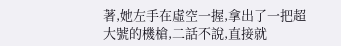著,她左手在虛空一握,拿出了一把超大號的機槍,二話不說,直接就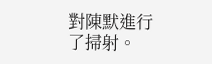對陳默進行了掃射。